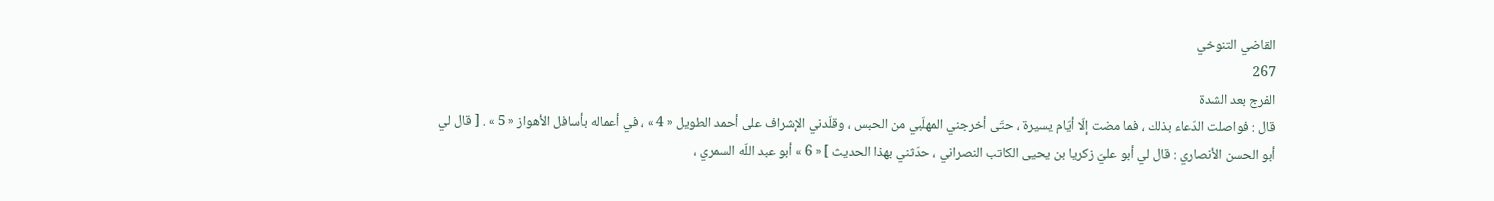القاضي التنوخي
267
الفرج بعد الشدة
قال : فواصلت الدّعاء بذلك ، فما مضت إلّا أيّام يسيرة ، حتّى أخرجني المهلّبي من الحبس ، وقلّدني الإشراف على أحمد الطويل « 4 » ، في أعماله بأسافل الأهواز « 5 » . [ قال لي أبو الحسن الأنصاري : قال لي أبو عليّ زكريا بن يحيى الكاتب النصراني ، حدّثني بهذا الحديث ] « 6 » أبو عبد اللّه السمري ،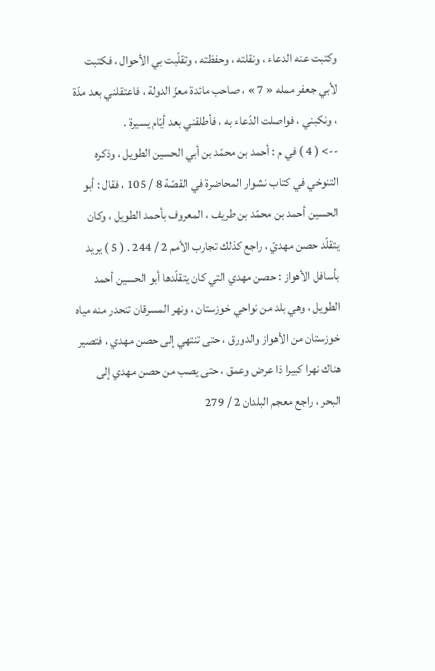وكتبت عنه الدعاء ، ونقلته ، وحفظته ، وتقلّبت بي الأحوال ، فكتبت لأبي جعفر ممله « 7 » ، صاحب مائدة معزّ الدولة ، فاعتقلني بعد مدّة ، ونكبني ، فواصلت الدّعاء به ، فأطلقني بعد أيّام يسيرة .
--> ( 4 ) في م : أحمد بن محمّد بن أبي الحسين الطويل ، وذكره التنوخي في كتاب نشوار المحاضرة في القصّة 8 / 105 ، فقال : أبو الحسين أحمد بن محمّد بن طريف ، المعروف بأحمد الطويل ، وكان يتقلّد حصن مهديّ ، راجع كذلك تجارب الأمم 2 / 244 . ( 5 ) يريد بأسافل الأهواز : حصن مهدي التي كان يتقلّدها أبو الحسين أحمد الطويل ، وهي بلد من نواحي خوزستان ، ونهر المسرقان تنحدر منه مياه خوزستان من الأهواز والدورق ، حتى تنتهي إلى حصن مهدي ، فتصير هناك نهرا كبيرا ذا عرض وعمق ، حتى يصب من حصن مهدي إلى البحر ، راجع معجم البلدان 2 / 279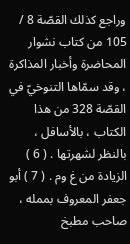وراجع كذلك القصّة 8 / 105 من كتاب نشوار المحاضرة وأخبار المذاكرة ، وقد سمّاها التنوخيّ في القصّة 328 من هذا الكتاب ، بالأسافل ، بالنظر لشهرتها . ( 6 ) الزيادة من غ وم . ( 7 ) أبو جعفر المعروف بممله ، صاحب مطبخ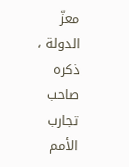معزّ الدولة ، ذكره صاحب تجارب الأمم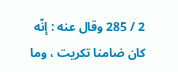2 / 285 وقال عنه : إنّه كان ضامنا تكريت ، وما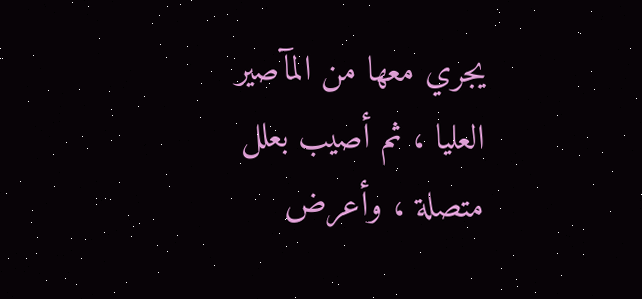يجري معها من المآصير العليا ، ثم أصيب بعلل متصلة ، وأعرض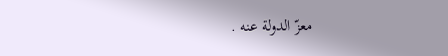معزّ الدولة عنه .